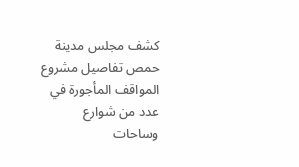كشف مجلس مدينة حمص تفاصيل مشروع المواقف المأجورة في عدد من شوارع وساحات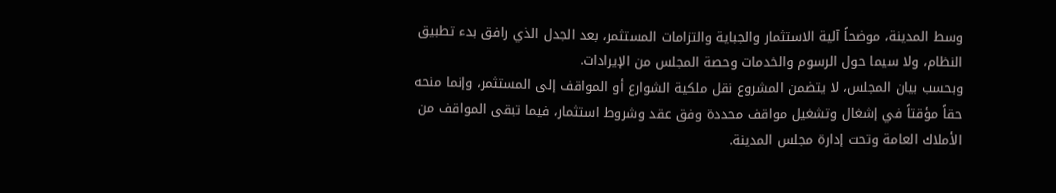وسط المدينة، موضحاً آلية الاستثمار والجباية والتزامات المستثمر، بعد الجدل الذي رافق بدء تطبيق النظام، ولا سيما حول الرسوم والخدمات وحصة المجلس من الإيرادات.
وبحسب بيان المجلس، لا يتضمن المشروع نقل ملكية الشوارع أو المواقف إلى المستثمر، وإنما منحه حقاً مؤقتاً في إشغال وتشغيل مواقف محددة وفق عقد وشروط استثمار، فيما تبقى المواقف من الأملاك العامة وتحت إدارة مجلس المدينة.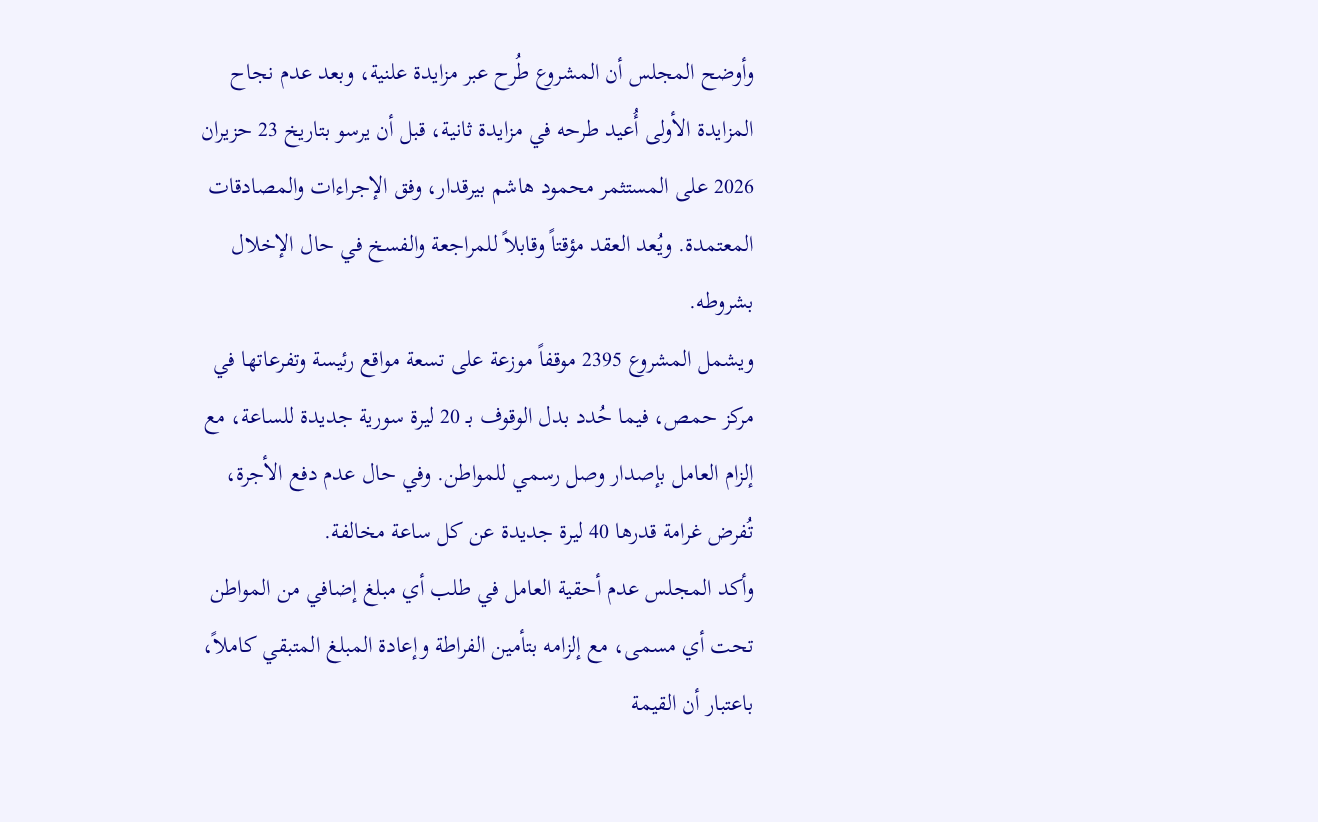وأوضح المجلس أن المشروع طُرح عبر مزايدة علنية، وبعد عدم نجاح المزايدة الأولى أُعيد طرحه في مزايدة ثانية، قبل أن يرسو بتاريخ 23 حزيران 2026 على المستثمر محمود هاشم بيرقدار، وفق الإجراءات والمصادقات المعتمدة. ويُعد العقد مؤقتاً وقابلاً للمراجعة والفسخ في حال الإخلال بشروطه.
ويشمل المشروع 2395 موقفاً موزعة على تسعة مواقع رئيسة وتفرعاتها في مركز حمص، فيما حُدد بدل الوقوف بـ 20 ليرة سورية جديدة للساعة، مع إلزام العامل بإصدار وصل رسمي للمواطن. وفي حال عدم دفع الأجرة، تُفرض غرامة قدرها 40 ليرة جديدة عن كل ساعة مخالفة.
وأكد المجلس عدم أحقية العامل في طلب أي مبلغ إضافي من المواطن تحت أي مسمى، مع إلزامه بتأمين الفراطة وإعادة المبلغ المتبقي كاملاً، باعتبار أن القيمة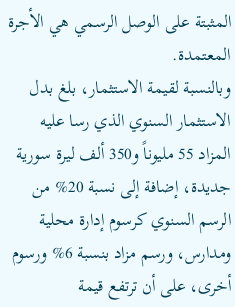المثبتة على الوصل الرسمي هي الأجرة المعتمدة.
وبالنسبة لقيمة الاستثمار، بلغ بدل الاستثمار السنوي الذي رسا عليه المزاد 55 مليوناً و350 ألف ليرة سورية جديدة، إضافة إلى نسبة 20% من الرسم السنوي كرسوم إدارة محلية ومدارس، ورسم مزاد بنسبة 6% ورسوم أخرى، على أن ترتفع قيمة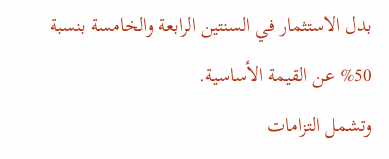بدل الاستثمار في السنتين الرابعة والخامسة بنسبة 50% عن القيمة الأساسية.
وتشمل التزامات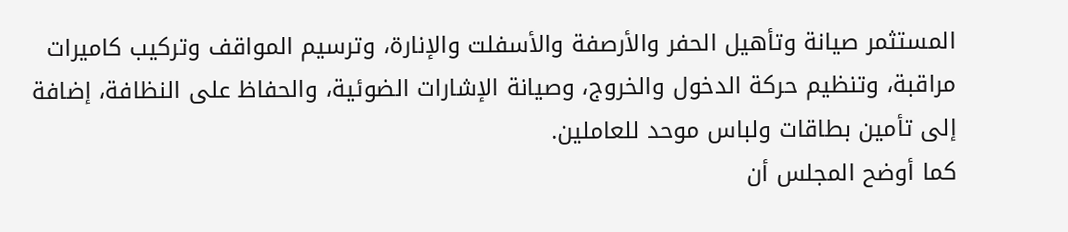المستثمر صيانة وتأهيل الحفر والأرصفة والأسفلت والإنارة، وترسيم المواقف وتركيب كاميرات مراقبة، وتنظيم حركة الدخول والخروج، وصيانة الإشارات الضوئية، والحفاظ على النظافة، إضافة إلى تأمين بطاقات ولباس موحد للعاملين.
كما أوضح المجلس أن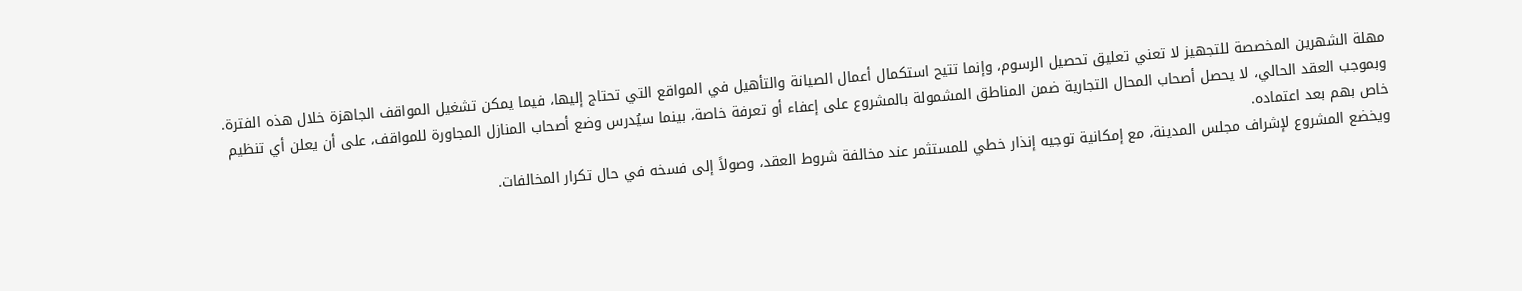مهلة الشهرين المخصصة للتجهيز لا تعني تعليق تحصيل الرسوم، وإنما تتيح استكمال أعمال الصيانة والتأهيل في المواقع التي تحتاج إليها، فيما يمكن تشغيل المواقف الجاهزة خلال هذه الفترة.
وبموجب العقد الحالي، لا يحصل أصحاب المحال التجارية ضمن المناطق المشمولة بالمشروع على إعفاء أو تعرفة خاصة، بينما سيُدرس وضع أصحاب المنازل المجاورة للمواقف، على أن يعلن أي تنظيم خاص بهم بعد اعتماده.
ويخضع المشروع لإشراف مجلس المدينة، مع إمكانية توجيه إنذار خطي للمستثمر عند مخالفة شروط العقد، وصولاً إلى فسخه في حال تكرار المخالفات.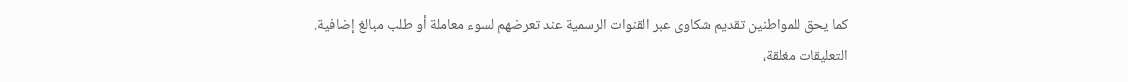كما يحق للمواطنين تقديم شكاوى عبر القنوات الرسمية عند تعرضهم لسوء معاملة أو طلب مبالغ إضافية.
التعليقات مغلقة،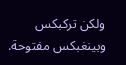ولكن تركبكس وبينغبكس مفتوحة.